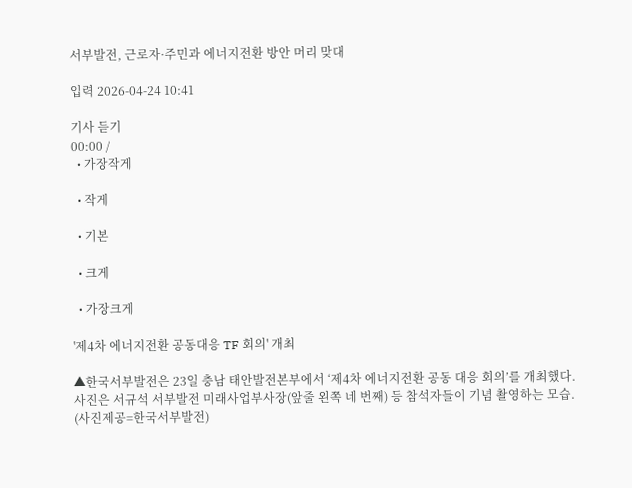서부발전, 근로자·주민과 에너지전환 방안 머리 맞대

입력 2026-04-24 10:41

기사 듣기
00:00 /
  • 가장작게

  • 작게

  • 기본

  • 크게

  • 가장크게

'제4차 에너지전환 공동대응 TF 회의' 개최

▲한국서부발전은 23일 충남 태안발전본부에서 ‘제4차 에너지전환 공동 대응 회의’를 개최했다. 사진은 서규석 서부발전 미래사업부사장(앞줄 왼쪽 네 번째) 등 참석자들이 기념 촬영하는 모습. (사진제공=한국서부발전)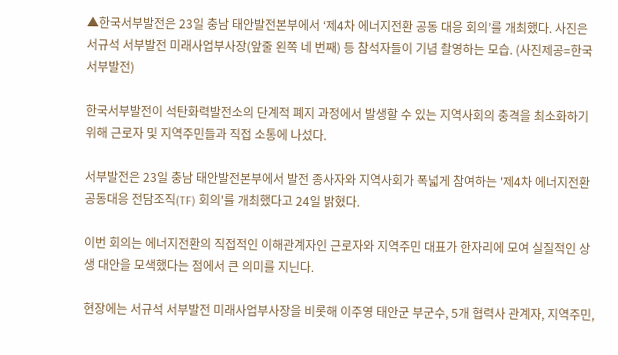▲한국서부발전은 23일 충남 태안발전본부에서 ‘제4차 에너지전환 공동 대응 회의’를 개최했다. 사진은 서규석 서부발전 미래사업부사장(앞줄 왼쪽 네 번째) 등 참석자들이 기념 촬영하는 모습. (사진제공=한국서부발전)

한국서부발전이 석탄화력발전소의 단계적 폐지 과정에서 발생할 수 있는 지역사회의 충격을 최소화하기 위해 근로자 및 지역주민들과 직접 소통에 나섰다.

서부발전은 23일 충남 태안발전본부에서 발전 종사자와 지역사회가 폭넓게 참여하는 '제4차 에너지전환 공동대응 전담조직(TF) 회의'를 개최했다고 24일 밝혔다.

이번 회의는 에너지전환의 직접적인 이해관계자인 근로자와 지역주민 대표가 한자리에 모여 실질적인 상생 대안을 모색했다는 점에서 큰 의미를 지닌다.

현장에는 서규석 서부발전 미래사업부사장을 비롯해 이주영 태안군 부군수, 5개 협력사 관계자, 지역주민,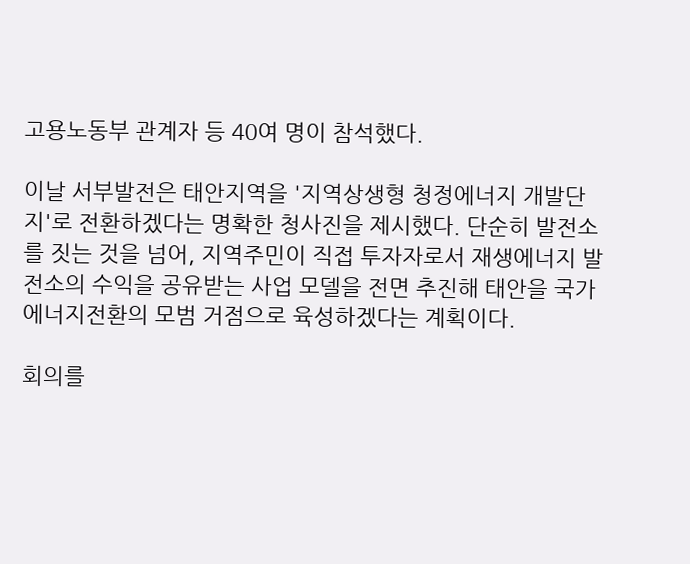고용노동부 관계자 등 40여 명이 참석했다.

이날 서부발전은 태안지역을 '지역상생형 청정에너지 개발단지'로 전환하겠다는 명확한 청사진을 제시했다. 단순히 발전소를 짓는 것을 넘어, 지역주민이 직접 투자자로서 재생에너지 발전소의 수익을 공유받는 사업 모델을 전면 추진해 태안을 국가 에너지전환의 모범 거점으로 육성하겠다는 계획이다.

회의를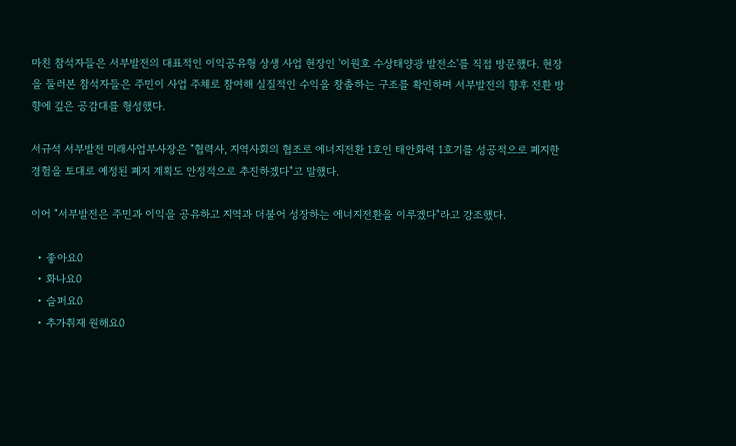마친 참석자들은 서부발전의 대표적인 이익공유형 상생 사업 현장인 '이원호 수상태양광 발전소'를 직접 방문했다. 현장을 둘러본 참석자들은 주민이 사업 주체로 참여해 실질적인 수익을 창출하는 구조를 확인하며 서부발전의 향후 전환 방향에 깊은 공감대를 형성했다.

서규석 서부발전 미래사업부사장은 "협력사, 지역사회의 협조로 에너지전환 1호인 태안화력 1호기를 성공적으로 폐지한 경험을 토대로 예정된 폐지 계획도 안정적으로 추진하겠다"고 말했다.

이어 "서부발전은 주민과 이익을 공유하고 지역과 더불어 성장하는 에너지전환을 이루겠다"라고 강조했다.

  • 좋아요0
  • 화나요0
  • 슬퍼요0
  • 추가취재 원해요0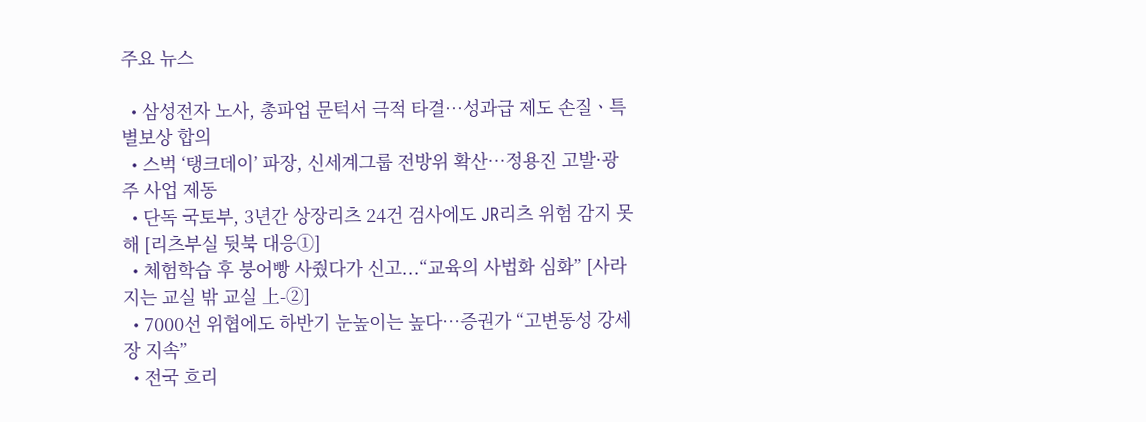주요 뉴스

  • 삼성전자 노사, 총파업 문턱서 극적 타결…성과급 제도 손질ㆍ특별보상 합의
  • 스벅 ‘탱크데이’ 파장, 신세계그룹 전방위 확산…정용진 고발·광주 사업 제동
  • 단독 국토부, 3년간 상장리츠 24건 검사에도 JR리츠 위험 감지 못해 [리츠부실 뒷북 대응①]
  • 체험학습 후 붕어빵 사줬다가 신고...“교육의 사법화 심화” [사라지는 교실 밖 교실 上-②]
  • 7000선 위협에도 하반기 눈높이는 높다…증권가 “고변동성 강세장 지속”
  • 전국 흐리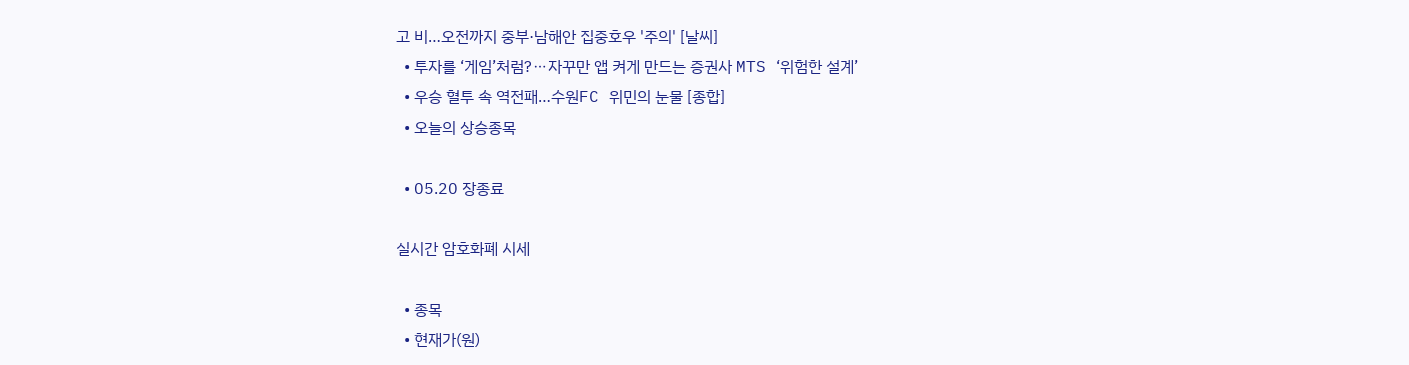고 비…오전까지 중부·남해안 집중호우 '주의' [날씨]
  • 투자를 ‘게임’처럼?⋯자꾸만 앱 켜게 만드는 증권사 MTS ‘위험한 설계’
  • 우승 혈투 속 역전패…수원FC 위민의 눈물 [종합]
  • 오늘의 상승종목

  • 05.20 장종료

실시간 암호화폐 시세

  • 종목
  • 현재가(원)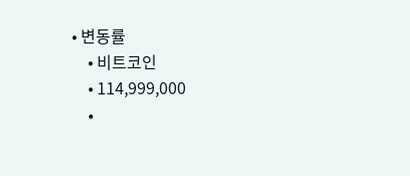• 변동률
    • 비트코인
    • 114,999,000
    •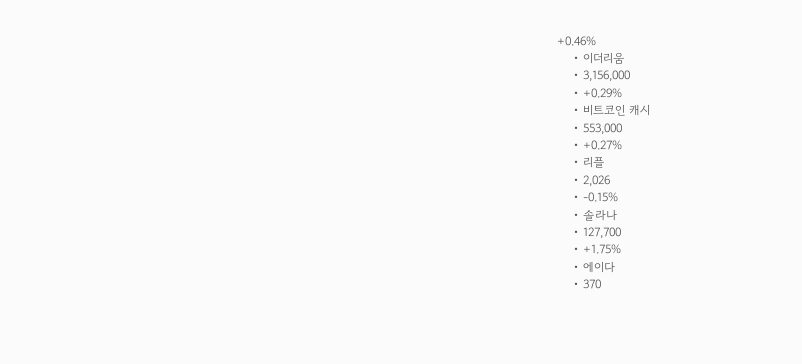+0.46%
    • 이더리움
    • 3,156,000
    • +0.29%
    • 비트코인 캐시
    • 553,000
    • +0.27%
    • 리플
    • 2,026
    • -0.15%
    • 솔라나
    • 127,700
    • +1.75%
    • 에이다
    • 370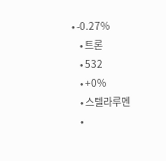• -0.27%
    • 트론
    • 532
    • +0%
    • 스텔라루멘
    •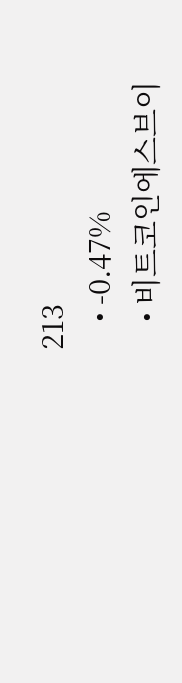213
    • -0.47%
    • 비트코인에스브이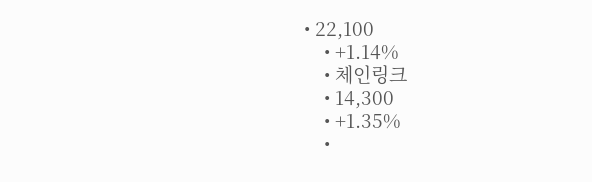• 22,100
    • +1.14%
    • 체인링크
    • 14,300
    • +1.35%
    •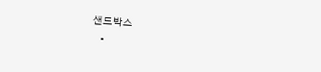샌드박스
    •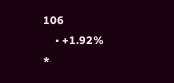106
    • +1.92%
*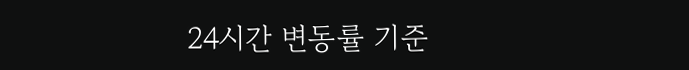24시간 변동률 기준